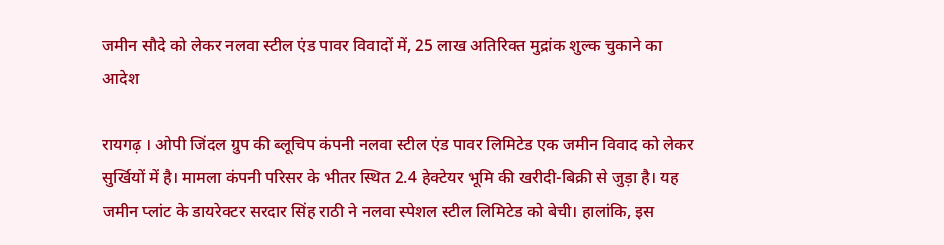जमीन सौदे को लेकर नलवा स्टील एंड पावर विवादों में, 25 लाख अतिरिक्त मुद्रांक शुल्क चुकाने का आदेश

रायगढ़ । ओपी जिंदल ग्रुप की ब्लूचिप कंपनी नलवा स्टील एंड पावर लिमिटेड एक जमीन विवाद को लेकर सुर्खियों में है। मामला कंपनी परिसर के भीतर स्थित 2.4 हेक्टेयर भूमि की खरीदी-बिक्री से जुड़ा है। यह जमीन प्लांट के डायरेक्टर सरदार सिंह राठी ने नलवा स्पेशल स्टील लिमिटेड को बेची। हालांकि, इस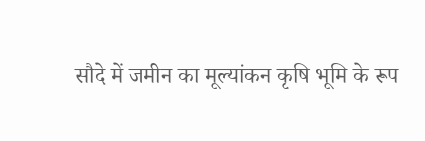सौदे में जमीन का मूल्यांकन कृषि भूमि के रूप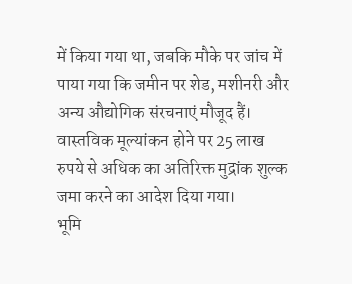में किया गया था, जबकि मौके पर जांच में पाया गया कि जमीन पर शेड, मशीनरी और अन्य औद्योगिक संरचनाएं मौजूद हैं। वास्तविक मूल्यांकन होने पर 25 लाख रुपये से अधिक का अतिरिक्त मुद्रांक शुल्क जमा करने का आदेश दिया गया।
भूमि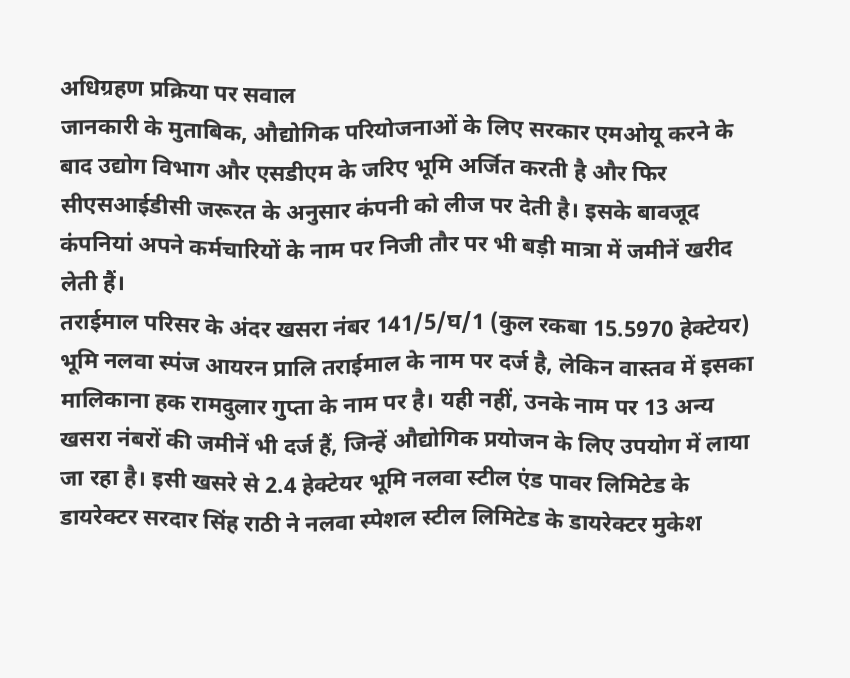अधिग्रहण प्रक्रिया पर सवाल
जानकारी के मुताबिक, औद्योगिक परियोजनाओं के लिए सरकार एमओयू करने के बाद उद्योग विभाग और एसडीएम के जरिए भूमि अर्जित करती है और फिर सीएसआईडीसी जरूरत के अनुसार कंपनी को लीज पर देती है। इसके बावजूद कंपनियां अपने कर्मचारियों के नाम पर निजी तौर पर भी बड़ी मात्रा में जमीनें खरीद लेती हैं।
तराईमाल परिसर के अंदर खसरा नंबर 141/5/घ/1 (कुल रकबा 15.5970 हेक्टेयर) भूमि नलवा स्पंज आयरन प्रालि तराईमाल के नाम पर दर्ज है, लेकिन वास्तव में इसका मालिकाना हक रामदुलार गुप्ता के नाम पर है। यही नहीं, उनके नाम पर 13 अन्य खसरा नंबरों की जमीनें भी दर्ज हैं, जिन्हें औद्योगिक प्रयोजन के लिए उपयोग में लाया जा रहा है। इसी खसरे से 2.4 हेक्टेयर भूमि नलवा स्टील एंड पावर लिमिटेड के डायरेक्टर सरदार सिंह राठी ने नलवा स्पेशल स्टील लिमिटेड के डायरेक्टर मुकेश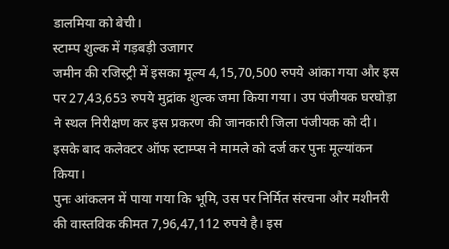डालमिया को बेची।
स्टाम्प शुल्क में गड़बड़ी उजागर
जमीन की रजिस्ट्री में इसका मूल्य 4,15,70,500 रुपये आंका गया और इस पर 27,43,653 रुपये मुद्रांक शुल्क जमा किया गया। उप पंजीयक घरघोड़ा ने स्थल निरीक्षण कर इस प्रकरण की जानकारी जिला पंजीयक को दी। इसके बाद कलेक्टर ऑफ स्टाम्प्स ने मामले को दर्ज कर पुनः मूल्यांकन किया।
पुनः आंकलन में पाया गया कि भूमि, उस पर निर्मित संरचना और मशीनरी की वास्तविक कीमत 7,96,47,112 रुपये है। इस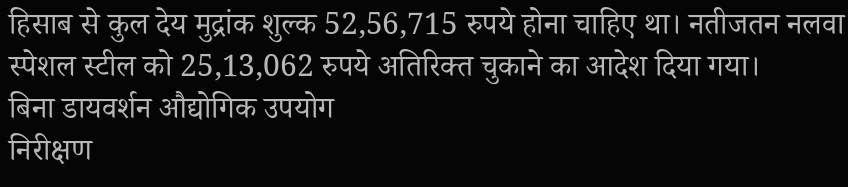हिसाब से कुल देय मुद्रांक शुल्क 52,56,715 रुपये होना चाहिए था। नतीजतन नलवा स्पेशल स्टील को 25,13,062 रुपये अतिरिक्त चुकाने का आदेश दिया गया।
बिना डायवर्शन औद्योगिक उपयोग
निरीक्षण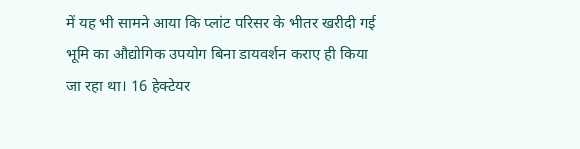में यह भी सामने आया कि प्लांट परिसर के भीतर खरीदी गई भूमि का औद्योगिक उपयोग बिना डायवर्शन कराए ही किया जा रहा था। 16 हेक्टेयर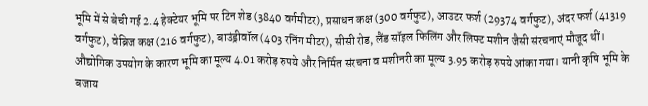भूमि में से बेची गई 2.4 हेक्टेयर भूमि पर टिन शेड (3840 वर्गमीटर), प्रसाधन कक्ष (300 वर्गफुट), आउटर फर्श (29374 वर्गफुट), अंदर फर्श (41319 वर्गफुट), वेब्रिज कक्ष (216 वर्गफुट), बाउंड्रीवॉल (403 रनिंग मीटर), सीसी रोड, लैंड सॉइल फिलिंग और लिफ्ट मशीन जैसी संरचनाएं मौजूद थीं।
औद्योगिक उपयोग के कारण भूमि का मूल्य 4.01 करोड़ रुपये और निर्मित संरचना व मशीनरी का मूल्य 3.95 करोड़ रुपये आंका गया। यानी कृषि भूमि के बजाय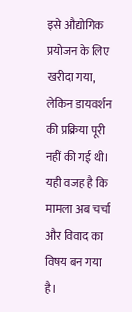इसे औद्योगिक प्रयोजन के लिए खरीदा गया, लेकिन डायवर्शन की प्रक्रिया पूरी नहीं की गई थी। यही वजह है कि मामला अब चर्चा और विवाद का विषय बन गया है।